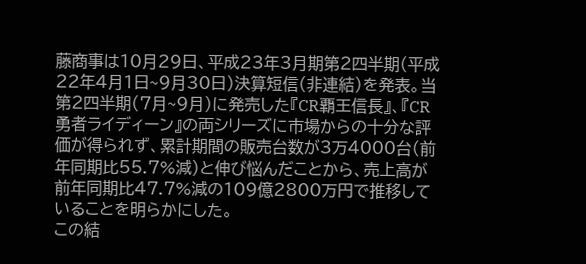藤商事は10月29日、平成23年3月期第2四半期(平成22年4月1日~9月30日)決算短信(非連結)を発表。当第2四半期(7月~9月)に発売した『CR覇王信長』、『CR勇者ライディーン』の両シリーズに市場からの十分な評価が得られず、累計期間の販売台数が3万4000台(前年同期比55.7%減)と伸び悩んだことから、売上高が前年同期比47.7%減の109億2800万円で推移していることを明らかにした。
この結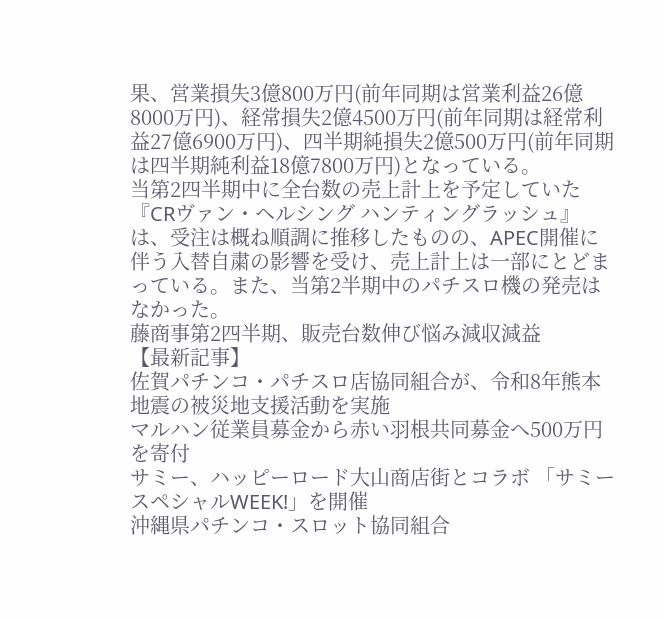果、営業損失3億800万円(前年同期は営業利益26億8000万円)、経常損失2億4500万円(前年同期は経常利益27億6900万円)、四半期純損失2億500万円(前年同期は四半期純利益18億7800万円)となっている。
当第2四半期中に全台数の売上計上を予定していた『CRヴァン・ヘルシング ハンティングラッシュ』は、受注は概ね順調に推移したものの、APEC開催に伴う入替自粛の影響を受け、売上計上は一部にとどまっている。また、当第2半期中のパチスロ機の発売はなかった。
藤商事第2四半期、販売台数伸び悩み減収減益
【最新記事】
佐賀パチンコ・パチスロ店協同組合が、令和8年熊本地震の被災地支援活動を実施
マルハン従業員募金から赤い羽根共同募金へ500万円を寄付
サミー、ハッピーロード大山商店街とコラボ 「サミースペシャルWEEK!」を開催
沖縄県パチンコ・スロット協同組合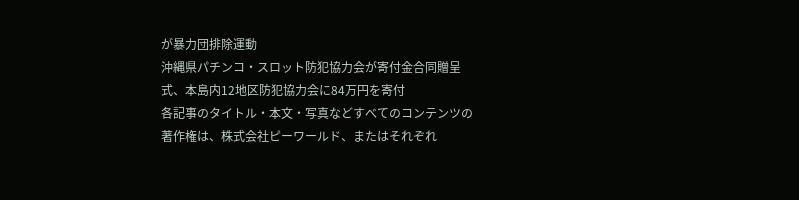が暴力団排除運動
沖縄県パチンコ・スロット防犯協力会が寄付金合同贈呈式、本島内12地区防犯協力会に84万円を寄付
各記事のタイトル・本文・写真などすべてのコンテンツの著作権は、株式会社ピーワールド、またはそれぞれ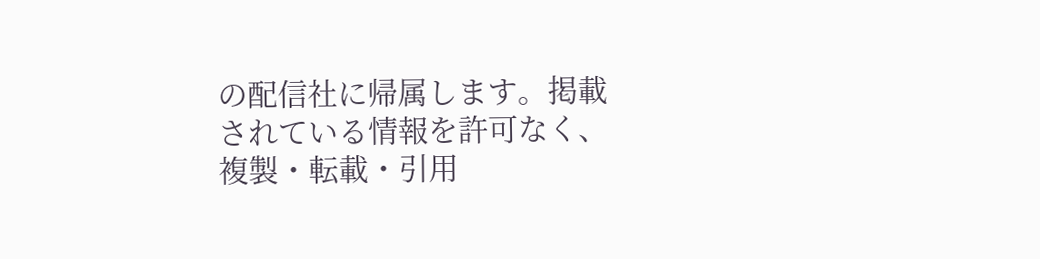の配信社に帰属します。掲載されている情報を許可なく、複製・転載・引用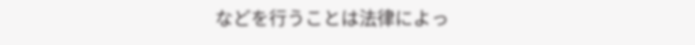などを行うことは法律によっ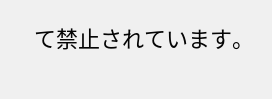て禁止されています。